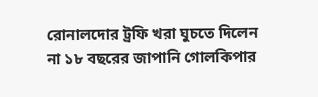রোনালদোর ট্রফি খরা ঘুচতে দিলেন না ১৮ বছরের জাপানি গোলকিপার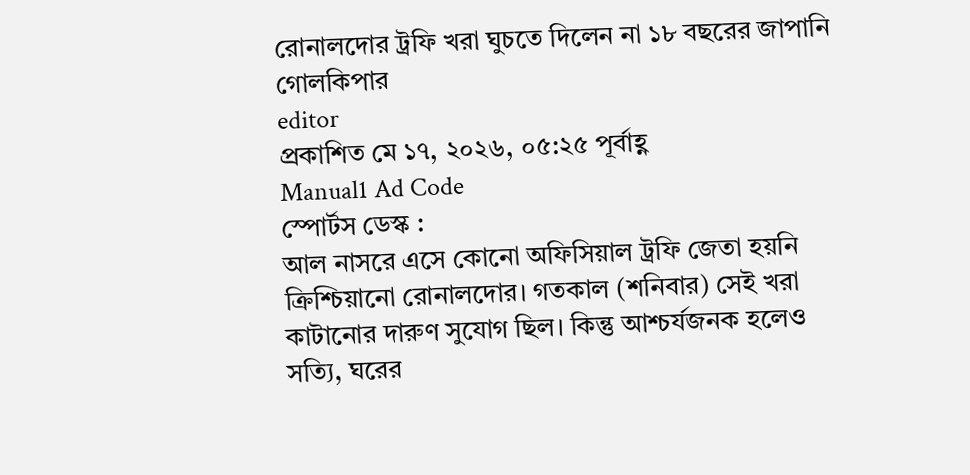রোনালদোর ট্রফি খরা ঘুচতে দিলেন না ১৮ বছরের জাপানি গোলকিপার
editor
প্রকাশিত মে ১৭, ২০২৬, ০৫:২৫ পূর্বাহ্ণ
Manual1 Ad Code
স্পোর্টস ডেস্ক :
আল নাসরে এসে কোনো অফিসিয়াল ট্রফি জেতা হয়নি ক্রিশ্চিয়ানো রোনালদোর। গতকাল (শনিবার) সেই খরা কাটানোর দারুণ সুযোগ ছিল। কিন্তু আশ্চর্যজনক হলেও সত্যি, ঘরের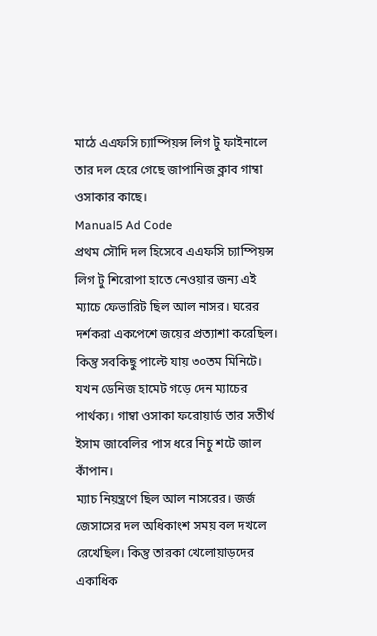মাঠে এএফসি চ্যাম্পিয়ন্স লিগ টু ফাইনালে তার দল হেরে গেছে জাপানিজ ক্লাব গাম্বা ওসাকার কাছে।
Manual5 Ad Code
প্রথম সৌদি দল হিসেবে এএফসি চ্যাম্পিয়ন্স লিগ টু শিরোপা হাতে নেওয়ার জন্য এই ম্যাচে ফেভারিট ছিল আল নাসর। ঘরের দর্শকরা একপেশে জয়ের প্রত্যাশা করেছিল। কিন্তু সবকিছু পাল্টে যায় ৩০তম মিনিটে। যখন ডেনিজ হামেট গড়ে দেন ম্যাচের পার্থক্য। গাম্বা ওসাকা ফরোয়ার্ড তার সতীর্থ ইসাম জাবেলির পাস ধরে নিচু শটে জাল কাঁপান।
ম্যাচ নিয়ন্ত্রণে ছিল আল নাসরের। জর্জ জেসাসের দল অধিকাংশ সময় বল দখলে রেখেছিল। কিন্তু তারকা খেলোয়াড়দের একাধিক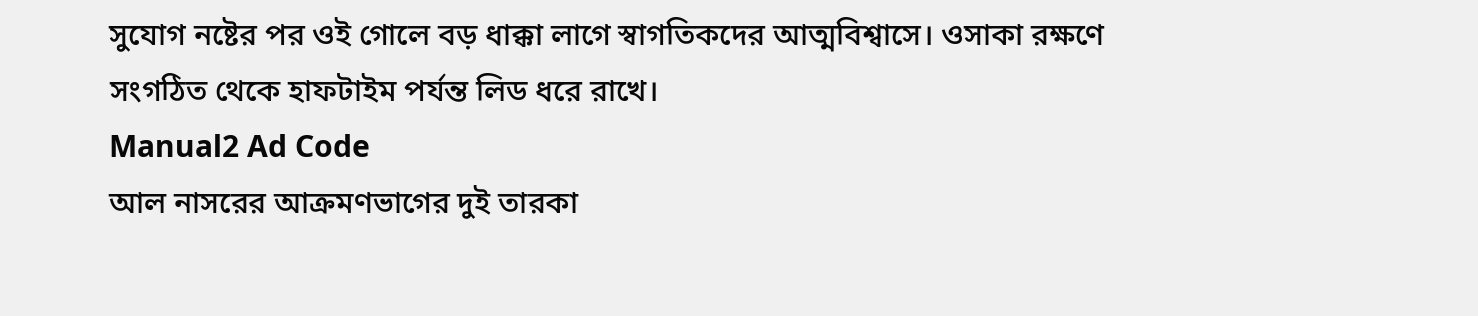সুযোগ নষ্টের পর ওই গোলে বড় ধাক্কা লাগে স্বাগতিকদের আত্মবিশ্বাসে। ওসাকা রক্ষণে সংগঠিত থেকে হাফটাইম পর্যন্ত লিড ধরে রাখে।
Manual2 Ad Code
আল নাসরের আক্রমণভাগের দুই তারকা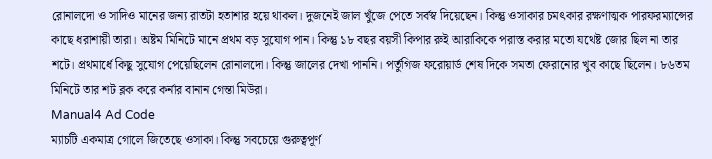রোনালদো ও সাদিও মানের জন্য রাতটা হতাশার হয়ে থাকল। দুজনেই জাল খুঁজে পেতে সর্বস্ব দিয়েছেন। কিন্তু ওসাকার চমৎকার রক্ষণাত্মক পারফরম্যান্সের কাছে ধরাশায়ী তারা। অষ্টম মিনিটে মানে প্রথম বড় সুযোগ পান। কিন্তু ১৮ বছর বয়সী কিপার রুই আরাকিকে পরাস্ত করার মতো যথেষ্ট জোর ছিল না তার শটে। প্রথমার্ধে কিছু সুযোগ পেয়েছিলেন রোনালদো। কিন্তু জালের দেখা পাননি। পর্তুগিজ ফরোয়ার্ড শেষ দিকে সমতা ফেরানোর খুব কাছে ছিলেন। ৮৬তম মিনিটে তার শট ব্লক করে কর্নার বানান গেন্তা মিউরা।
Manual4 Ad Code
ম্যাচটি একমাত্র গোলে জিতেছে ওসাকা। কিন্তু সবচেয়ে গুরুত্বপূর্ণ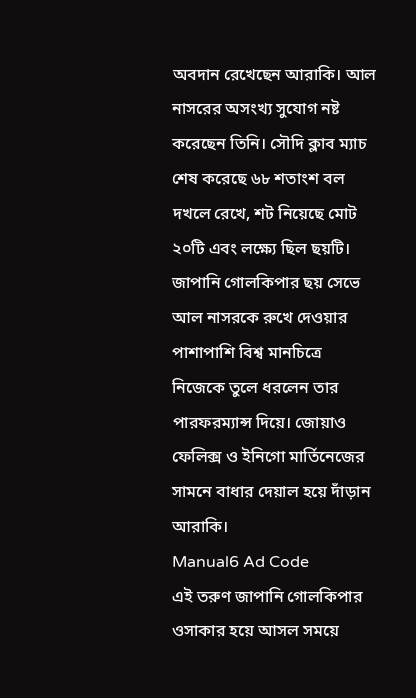অবদান রেখেছেন আরাকি। আল নাসরের অসংখ্য সুযোগ নষ্ট করেছেন তিনি। সৌদি ক্লাব ম্যাচ শেষ করেছে ৬৮ শতাংশ বল দখলে রেখে, শট নিয়েছে মোট ২০টি এবং লক্ষ্যে ছিল ছয়টি। জাপানি গোলকিপার ছয় সেভে আল নাসরকে রুখে দেওয়ার পাশাপাশি বিশ্ব মানচিত্রে নিজেকে তুলে ধরলেন তার পারফরম্যান্স দিয়ে। জোয়াও ফেলিক্স ও ইনিগো মার্তিনেজের সামনে বাধার দেয়াল হয়ে দাঁড়ান আরাকি।
Manual6 Ad Code
এই তরুণ জাপানি গোলকিপার ওসাকার হয়ে আসল সময়ে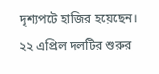দৃশ্যপটে হাজির হয়েছেন। ২২ এপ্রিল দলটির শুরুর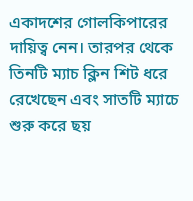একাদশের গোলকিপারের দায়িত্ব নেন। তারপর থেকে তিনটি ম্যাচ ক্লিন শিট ধরে রেখেছেন এবং সাতটি ম্যাচে শুরু করে ছয়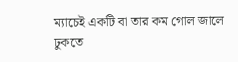ম্যাচেই একটি বা তার কম গোল জালে ঢুকতে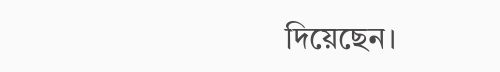দিয়েছেন।